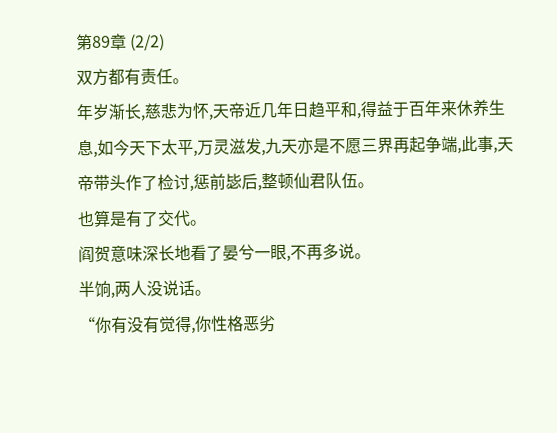第89章 (2/2)
双方都有责任。
年岁渐长,慈悲为怀,天帝近几年日趋平和,得益于百年来休养生息,如今天下太平,万灵滋发,九天亦是不愿三界再起争端,此事,天帝带头作了检讨,惩前毖后,整顿仙君队伍。
也算是有了交代。
阎贺意味深长地看了晏兮一眼,不再多说。
半饷,两人没说话。
“你有没有觉得,你性格恶劣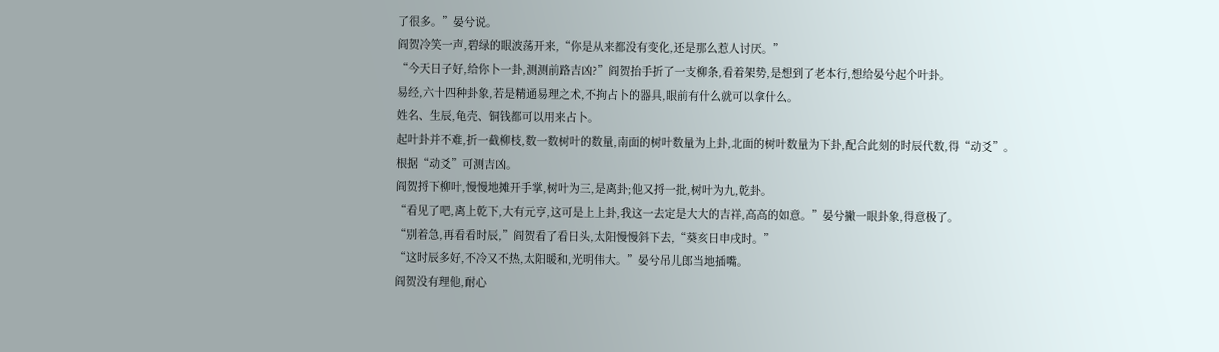了很多。”晏兮说。
阎贺冷笑一声,碧绿的眼波荡开来,“你是从来都没有变化,还是那么惹人讨厌。”
“今天日子好,给你卜一卦,测测前路吉凶?”阎贺抬手折了一支柳条,看着架势,是想到了老本行,想给晏兮起个叶卦。
易经,六十四种卦象,若是精通易理之术,不拘占卜的器具,眼前有什么就可以拿什么。
姓名、生辰,龟壳、铜钱都可以用来占卜。
起叶卦并不难,折一截柳枝,数一数树叶的数量,南面的树叶数量为上卦,北面的树叶数量为下卦,配合此刻的时辰代数,得“动爻”。
根据“动爻”可测吉凶。
阎贺捋下柳叶,慢慢地摊开手掌,树叶为三,是离卦;他又捋一批,树叶为九,乾卦。
“看见了吧,离上乾下,大有元亨,这可是上上卦,我这一去定是大大的吉祥,高高的如意。”晏兮撇一眼卦象,得意极了。
“别着急,再看看时辰,”阎贺看了看日头,太阳慢慢斜下去,“葵亥日申戌时。”
“这时辰多好,不冷又不热,太阳暖和,光明伟大。”晏兮吊儿郎当地插嘴。
阎贺没有理他,耐心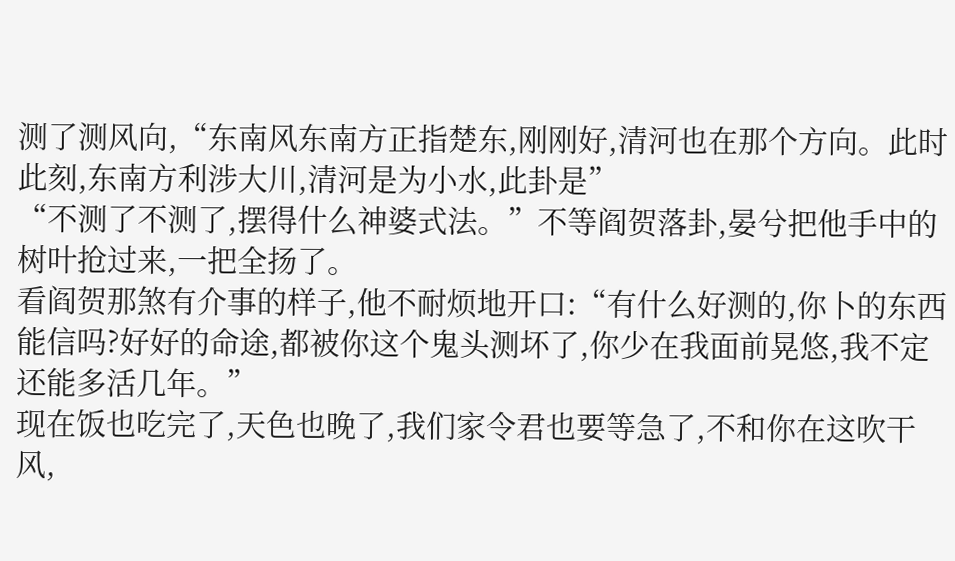测了测风向,“东南风东南方正指楚东,刚刚好,清河也在那个方向。此时此刻,东南方利涉大川,清河是为小水,此卦是”
“不测了不测了,摆得什么神婆式法。”不等阎贺落卦,晏兮把他手中的树叶抢过来,一把全扬了。
看阎贺那煞有介事的样子,他不耐烦地开口:“有什么好测的,你卜的东西能信吗?好好的命途,都被你这个鬼头测坏了,你少在我面前晃悠,我不定还能多活几年。”
现在饭也吃完了,天色也晚了,我们家令君也要等急了,不和你在这吹干风,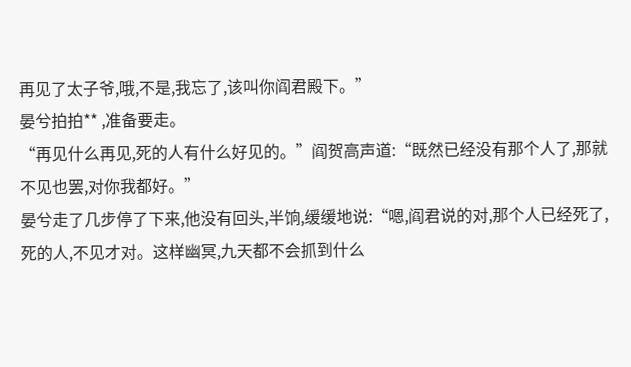再见了太子爷,哦,不是,我忘了,该叫你阎君殿下。”
晏兮拍拍** ,准备要走。
“再见什么再见,死的人有什么好见的。”阎贺高声道:“既然已经没有那个人了,那就不见也罢,对你我都好。”
晏兮走了几步停了下来,他没有回头,半饷,缓缓地说:“嗯,阎君说的对,那个人已经死了,死的人,不见才对。这样幽冥,九天都不会抓到什么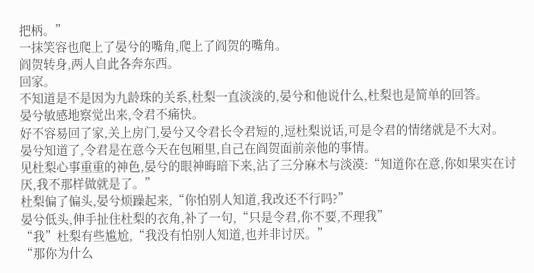把柄。”
一抹笑容也爬上了晏兮的嘴角,爬上了阎贺的嘴角。
阎贺转身,两人自此各奔东西。
回家。
不知道是不是因为九龄珠的关系,杜梨一直淡淡的,晏兮和他说什么,杜梨也是简单的回答。
晏兮敏感地察觉出来,令君不痛快。
好不容易回了家,关上房门,晏兮又令君长令君短的,逗杜梨说话,可是令君的情绪就是不大对。
晏兮知道了,令君是在意今天在包厢里,自己在阎贺面前亲他的事情。
见杜梨心事重重的神色,晏兮的眼神晦暗下来,沾了三分麻木与淡漠:“知道你在意,你如果实在讨厌,我不那样做就是了。”
杜梨偏了偏头,晏兮烦躁起来,“你怕别人知道,我改还不行吗?”
晏兮低头,伸手扯住杜梨的衣角,补了一句,“只是令君,你不要,不理我”
“我”杜梨有些尴尬,“我没有怕别人知道,也并非讨厌。”
“那你为什么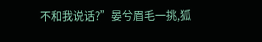不和我说话?”晏兮眉毛一挑,狐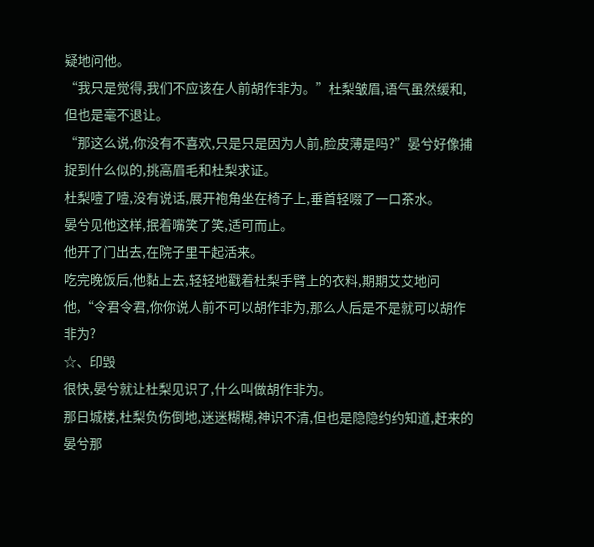疑地问他。
“我只是觉得,我们不应该在人前胡作非为。”杜梨皱眉,语气虽然缓和,但也是毫不退让。
“那这么说,你没有不喜欢,只是只是因为人前,脸皮薄是吗?”晏兮好像捕捉到什么似的,挑高眉毛和杜梨求证。
杜梨噎了噎,没有说话,展开袍角坐在椅子上,垂首轻啜了一口茶水。
晏兮见他这样,抿着嘴笑了笑,适可而止。
他开了门出去,在院子里干起活来。
吃完晚饭后,他黏上去,轻轻地戳着杜梨手臂上的衣料,期期艾艾地问他,“令君令君,你你说人前不可以胡作非为,那么人后是不是就可以胡作非为?
☆、印毁
很快,晏兮就让杜梨见识了,什么叫做胡作非为。
那日城楼,杜梨负伤倒地,迷迷糊糊,神识不清,但也是隐隐约约知道,赶来的晏兮那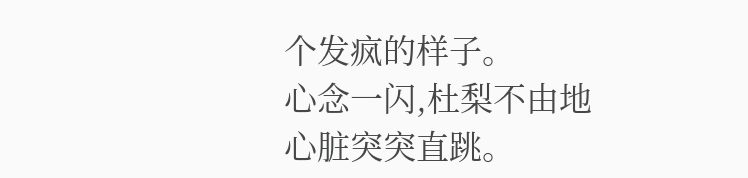个发疯的样子。
心念一闪,杜梨不由地心脏突突直跳。